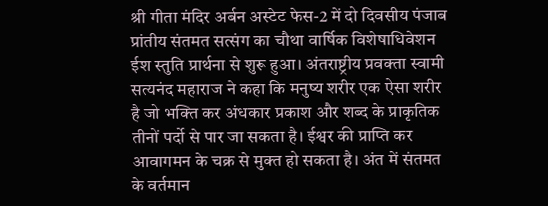श्री गीता मंदिर अर्बन अस्टेट फेस-2 में दो दिवसीय पंजाब प्रांतीय संतमत सत्संग का चौथा वार्षिक विशेषाधिवेशन ईश स्तुति प्रार्थना से शुरू हुआ। अंतराष्ट्रीय प्रवक्ता स्वामी सत्यनंद महाराज ने कहा कि मनुष्य शरीर एक ऐसा शरीर है जो भक्ति कर अंधकार प्रकाश और शब्द के प्राकृतिक तीनों पर्दो से पार जा सकता है। ईश्वर की प्राप्ति कर आवागमन के चक्र से मुक्त हो सकता है। अंत में संतमत के वर्तमान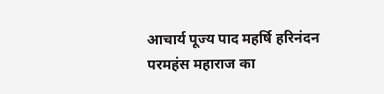आचार्य पूज्य पाद महर्षि हरिनंदन परमहंस महाराज का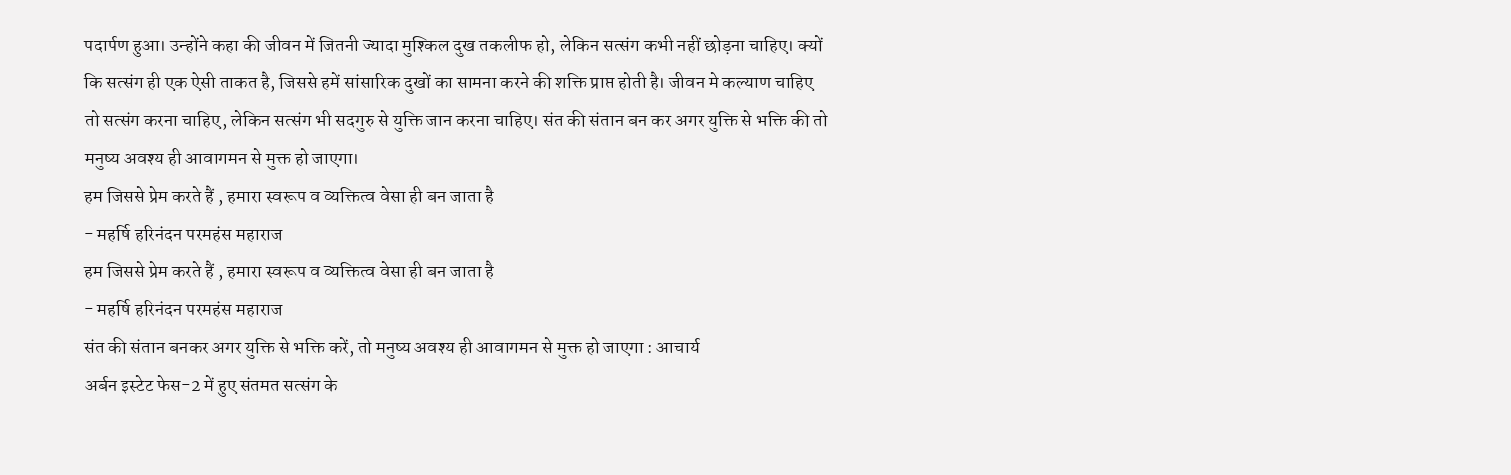पदार्पण हुआ। उन्होंने कहा की जीवन में जितनी ज्यादा मुश्किल दुख तकलीफ हो, लेकिन सत्संग कभी नहीं छोड़ना चाहिए। क्यों कि सत्संग ही एक ऐसी ताकत है, जिससे हमें सांसारिक दुखों का सामना करने की शक्ति प्राप्त होती है। जीवन मे कल्याण चाहिए तो सत्संग करना चाहिए, लेकिन सत्संग भी सदगुरु से युक्ति जान करना चाहिए। संत की संतान बन कर अगर युक्ति से भक्ति की तो मनुष्य अवश्य ही आवागमन से मुक्त हो जाएगा।
हम जिससे प्रेम करते हैं , हमारा स्वरूप व व्यक्तित्व वेसा ही बन जाता है
- महर्षि हरिनंदन परमहंस महाराज
हम जिससे प्रेम करते हैं , हमारा स्वरूप व व्यक्तित्व वेसा ही बन जाता है
- महर्षि हरिनंदन परमहंस महाराज
संत की संतान बनकर अगर युक्ति से भक्ति करें, तो मनुष्य अवश्य ही आवागमन से मुक्त हो जाएगा : आचार्य
अर्बन इस्टेट फेस-2 में हुए संतमत सत्संग के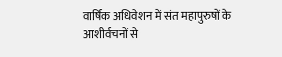वार्षिक अधिवेशन में संत महापुरुषों के आशीर्वचनों से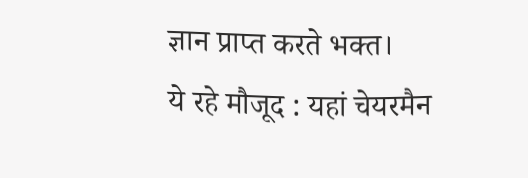ज्ञान प्राप्त करते भक्त।
ये रहे मौजूद : यहां चेयरमैन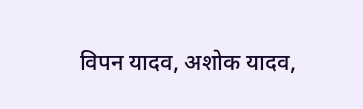विपन यादव, अशोक यादव,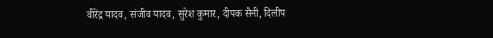वीरेंद्र यादव, संजीव यादव, सुरेश कुमार, दीपक सैनी, दिलीप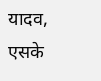यादव, एसके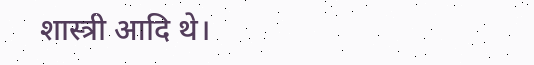शास्त्री आदि थे।